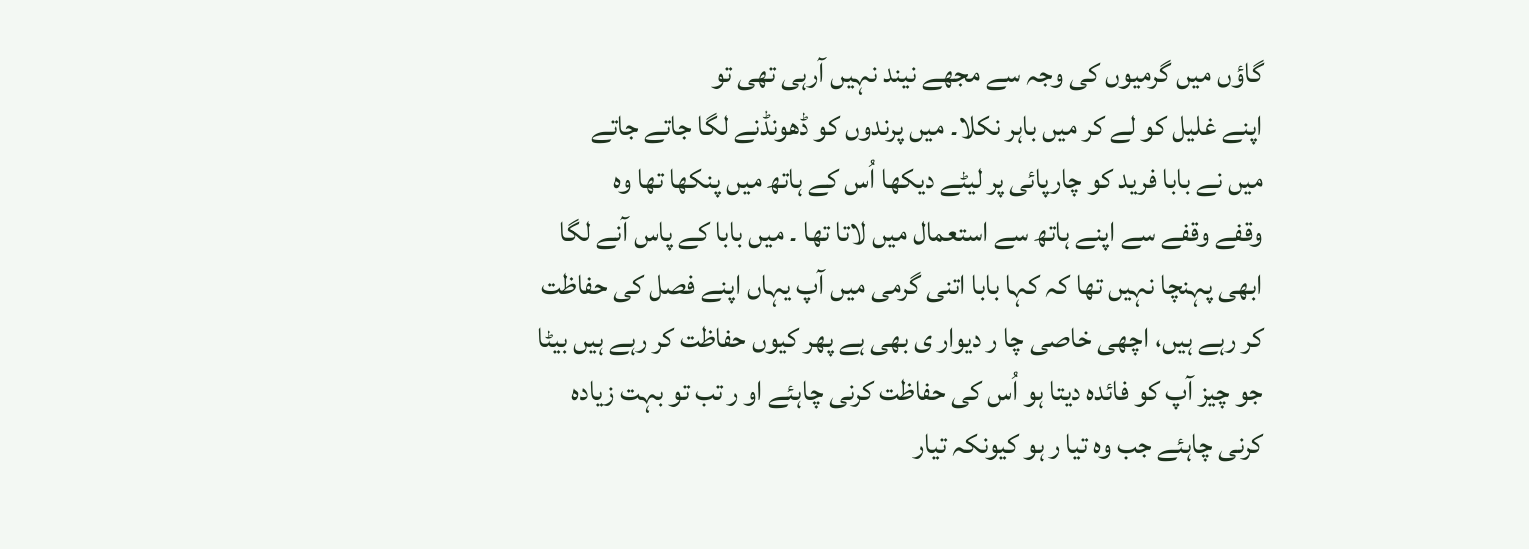گاؤں میں گرمیوں کی وجہ سے مجھے نیند نہیں آرہی تھی تو
اپنے غلیل کو لے کر میں باہر نکلا۔ میں پرندوں کو ڈھونڈنے لگا جاتے جاتے
میں نے بابا فرید کو چارپائی پر لیٹے دیکھا اُس کے ہاتھ میں پنکھا تھا وہ
وقفے وقفے سے اپنے ہاتھ سے استعمال میں لاتا تھا ۔ میں بابا کے پاس آنے لگا
ابھی پہنچا نہیں تھا کہ کہا بابا اتنی گرمی میں آپ یہاں اپنے فصل کی حفاظت
کر رہے ہیں، اچھی خاصی چا ر دیوار ی بھی ہے پھر کیوں حفاظت کر رہے ہیں بیٹا
جو چیز آپ کو فائدہ دیتا ہو اُس کی حفاظت کرنی چاہئے او ر تب تو بہت زیادہ
کرنی چاہئے جب وہ تیا ر ہو کیونکہ تیار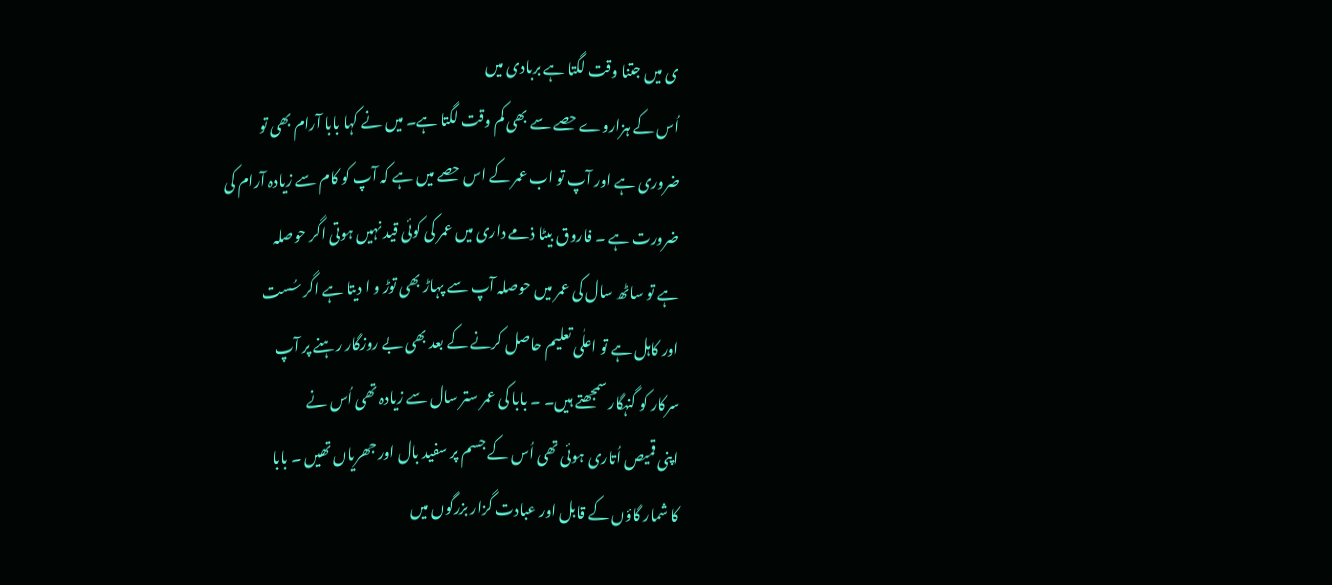ی میں جتنا وقت لگتا ہے بربادی میں
اُس کے ہزاروے حصے سے بھی کم وقت لگتا ہے۔ میں نے کہا بابا آرام بھی تو
ضروری ہے اور آپ تو اب عمر کے اس حصے میں ہے کہ آپ کو کام سے زیادہ آرام کی
ضرورت ہے ۔ فاروق بیٹا ذمے داری میں عمر کی کوئی قید نہیں ہوتی اگر حوصلہ
ہے تو ساٹھ سال کی عمر میں حوصلہ آپ سے پہاڑ بھی توڑ و ا دیتا ہے اگر سُست
اور کاہل ہے تو اعلٰی تعلیم حاصل کرنے کے بعد بھی بے روزگار رہنے پر آپ
سرکار کو گنہگار سمجھتے ہیں۔ ۔ بابا کی عمر ستر سال سے زیادہ تھی اُس نے
اپنی قمیص اُتاری ہوئی تھی اُس کے جسم پر سفید بال اور جھریاں تھیں ۔ بابا
کا شمار گاؤں کے قابل اور عبادت گزار بزرگوں میں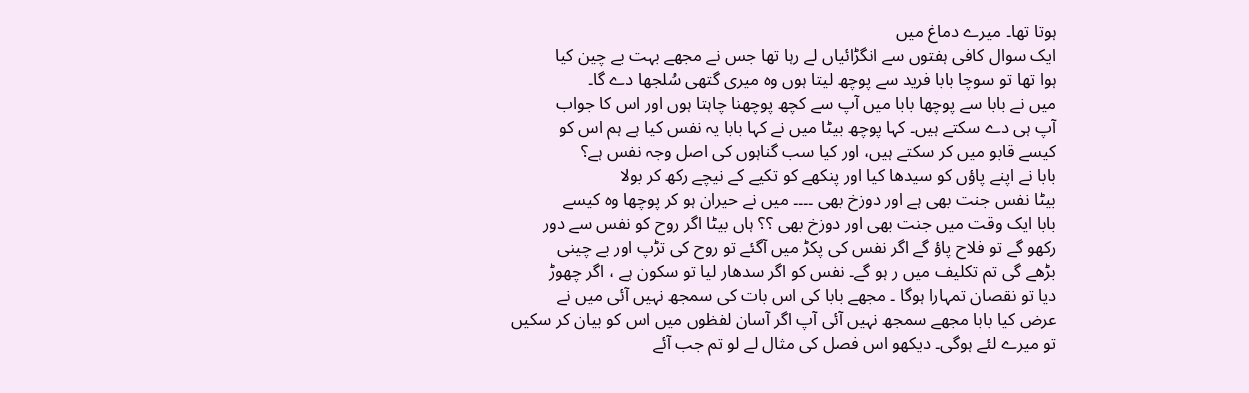ہوتا تھا۔ میرے دماغ میں
ایک سوال کافی ہفتوں سے انگڑائیاں لے رہا تھا جس نے مجھے بہت بے چین کیا
ہوا تھا تو سوچا بابا فرید سے پوچھ لیتا ہوں وہ میری گتھی سُلجھا دے گا۔
میں نے بابا سے پوچھا بابا میں آپ سے کچھ پوچھنا چاہتا ہوں اور اس کا جواب
آپ ہی دے سکتے ہیں۔ کہا پوچھ بیٹا میں نے کہا بابا یہ نفس کیا ہے ہم اس کو
کیسے قابو میں کر سکتے ہیں، اور کیا سب گناہوں کی اصل وجہ نفس ہے؟
بابا نے اپنے پاؤں کو سیدھا کیا اور پنکھے کو تکیے کے نیچے رکھ کر بولا
بیٹا نفس جنت بھی ہے اور دوزخ بھی ۔۔۔۔ میں نے حیران ہو کر پوچھا وہ کیسے
بابا ایک وقت میں جنت بھی اور دوزخ بھی ؟؟ ہاں بیٹا اگر روح کو نفس سے دور
رکھو گے تو فلاح پاؤ گے اگر نفس کی پکڑ میں آگئے تو روح کی تڑپ اور بے چینی
بڑھے گی تم تکلیف میں ر ہو گے۔ نفس کو اگر سدھار لیا تو سکون ہے ، اگر چھوڑ
دیا تو نقصان تمہارا ہوگا ۔ مجھے بابا کی اس بات کی سمجھ نہیں آئی میں نے
عرض کیا بابا مجھے سمجھ نہیں آئی آپ اگر آسان لفظوں میں اس کو بیان کر سکیں
تو میرے لئے ہوگی۔ دیکھو اس فصل کی مثال لے لو تم جب آئے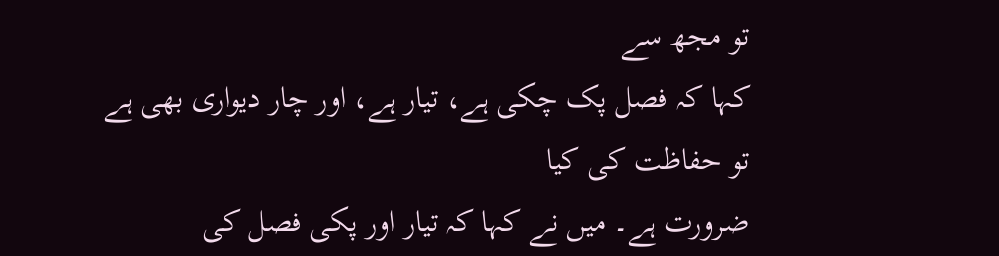تو مجھ سے
کہا کہ فصل پک چکی ہے، تیار ہے، اور چار دیواری بھی ہے تو حفاظت کی کیا
ضرورت ہے۔ میں نے کہا کہ تیار اور پکی فصل کی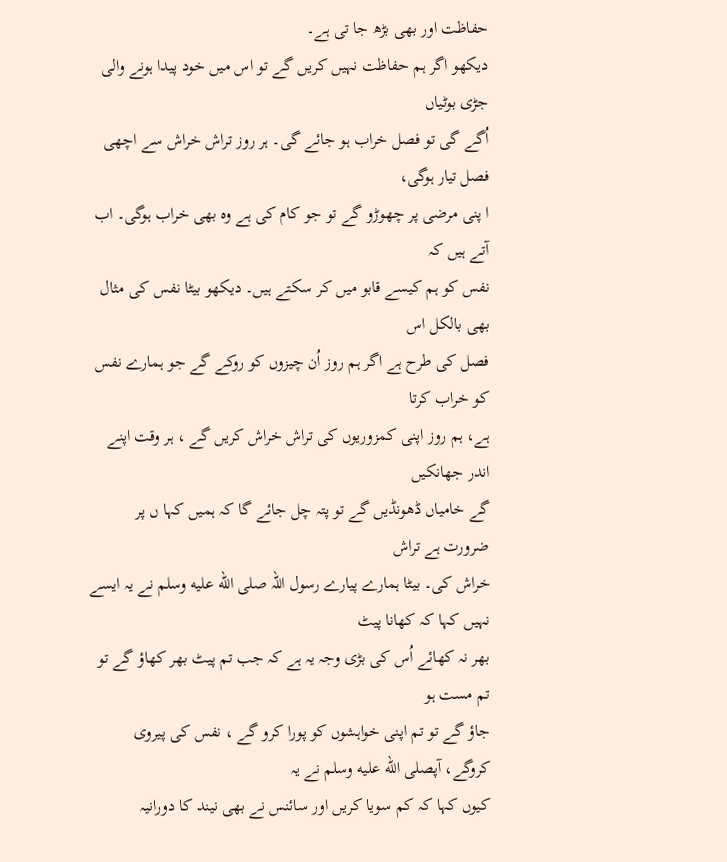حفاظت اور بھی بڑھ جا تی ہے۔
دیکھو اگر ہم حفاظت نہیں کریں گے تو اس میں خود پیدا ہونے والی جڑی بوٹیاں
اُگے گی تو فصل خراب ہو جائے گی۔ ہر روز تراش خراش سے اچھی فصل تیار ہوگی،
ا پنی مرضی پر چھوڑو گے تو جو کام کی ہے وہ بھی خراب ہوگی۔ اب آتے ہیں کہ
نفس کو ہم کیسے قابو میں کر سکتے ہیں۔ دیکھو بیٹا نفس کی مثال بھی بالکل اس
فصل کی طرح ہے اگر ہم روز اُن چیزوں کو روکے گے جو ہمارے نفس کو خراب کرتا
ہے، ہم روز اپنی کمزوریوں کی تراش خراش کریں گے ، ہر وقت اپنے اندر جھانکیں
گے خامیاں ڈھونڈیں گے تو پتہ چل جائے گا کہ ہمیں کہا ں پر ضرورت ہے تراش
خراش کی۔ بیٹا ہمارے پیارے رسول اللہ صلى الله عليه وسلم نے یہ ایسے نہیں کہا کہ کھانا پیٹ
بھر نہ کھائے اُس کی بڑی وجہ یہ ہے کہ جب تم پیٹ بھر کھاؤ گے تو تم مست ہو
جاؤ گے تو تم اپنی خواہشوں کو پورا کرو گے ، نفس کی پیروی کروگے، آپصلى الله عليه وسلم نے یہ
کیوں کہا کہ کم سویا کریں اور سائنس نے بھی نیند کا دورانیہ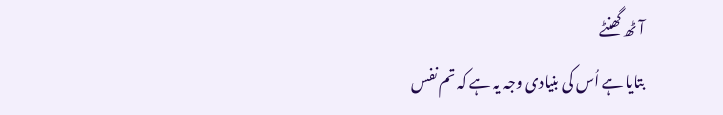آٹھ گھنٹے
بتایا ہے اُس کی بنیادی وجہ یہ ہے کہ تم نفس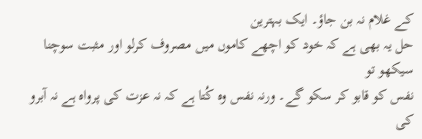کے غلام نہ بن جاؤ۔ ایک بہترین
حل یہ بھی ہے کہ خود کو اچھے کاموں میں مصروف کرلو اور مثبت سوچنا سیکھو تو
نفس کو قابو کر سکو گے۔ ورنہ نفس وہ کُتا ہے کہ نہ عزت کی پرواہ ہے نہ آبرو
کی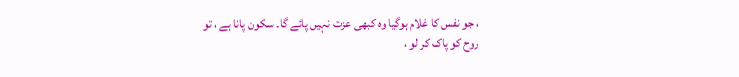، جو نفس کا غلام ہوگیا وہ کبھی عزت نہیں پائے گا۔ سکون پانا ہے ، تو
روح کو پاک کر لو ،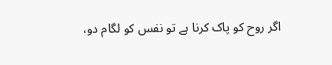اگر روح کو پاک کرنا ہے تو نفس کو لگام دو،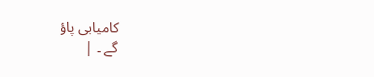کامیابی پاؤ
گے ۔ |